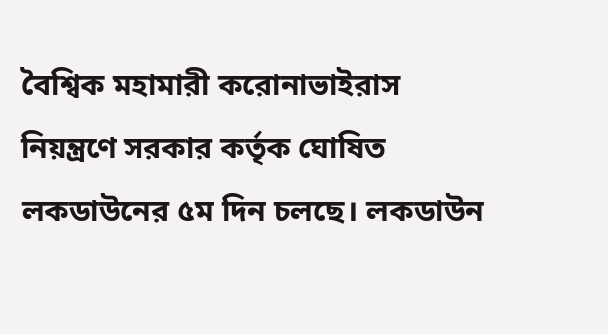বৈশ্বিক মহামারী করোনাভাইরাস নিয়ন্ত্রণে সরকার কর্তৃক ঘোষিত লকডাউনের ৫ম দিন চলছে। লকডাউন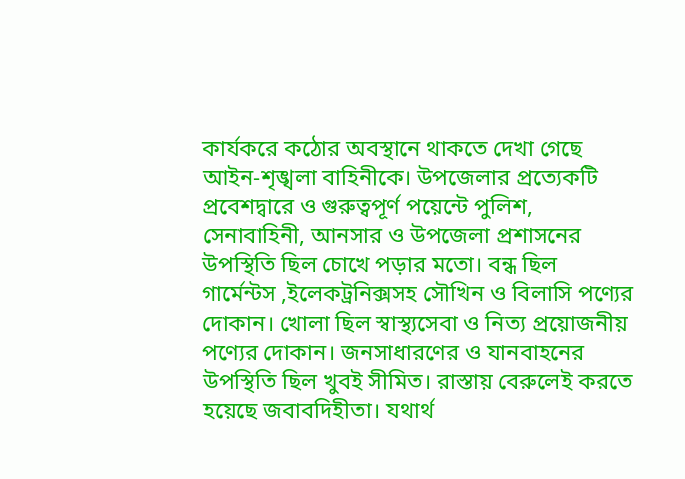কার্যকরে কঠোর অবস্থানে থাকতে দেখা গেছে আইন-শৃঙ্খলা বাহিনীকে। উপজেলার প্রত্যেকটি প্রবেশদ্বারে ও গুরুত্বপূর্ণ পয়েন্টে পুলিশ, সেনাবাহিনী, আনসার ও উপজেলা প্রশাসনের উপস্থিতি ছিল চোখে পড়ার মতো। বন্ধ ছিল গার্মেন্টস ,ইলেকট্রনিক্সসহ সৌখিন ও বিলাসি পণ্যের দোকান। খোলা ছিল স্বাস্থ্যসেবা ও নিত্য প্রয়োজনীয় পণ্যের দোকান। জনসাধারণের ও যানবাহনের উপস্থিতি ছিল খুবই সীমিত। রাস্তায় বেরুলেই করতে হয়েছে জবাবদিহীতা। যথার্থ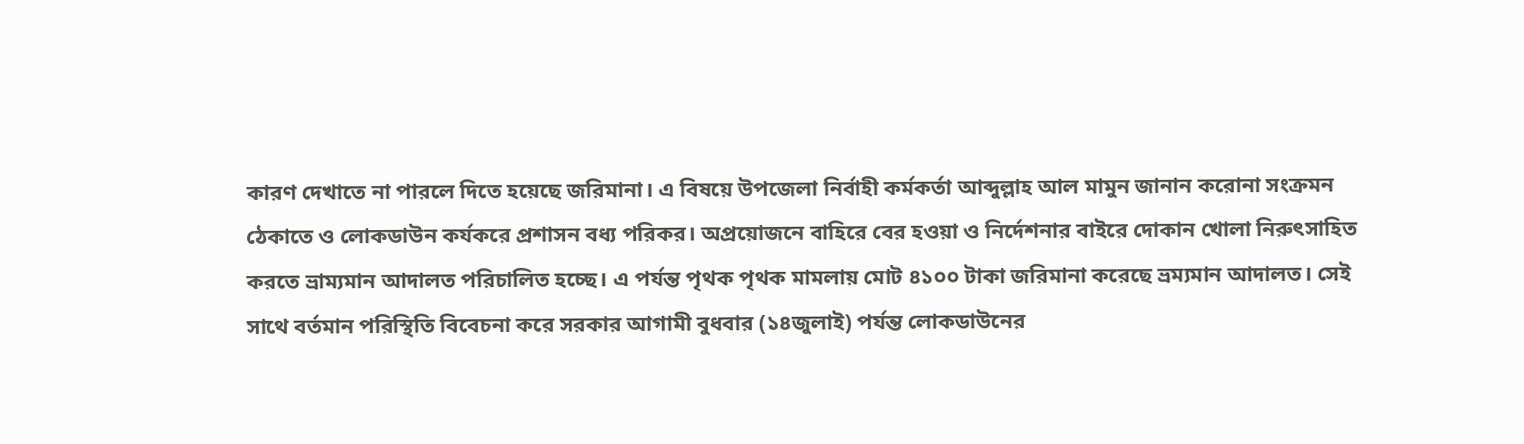কারণ দেখাতে না পারলে দিতে হয়েছে জরিমানা। এ বিষয়ে উপজেলা নির্বাহী কর্মকর্তা আব্দুল্লাহ আল মামুন জানান করোনা সংক্রমন ঠেকাতে ও লোকডাউন কর্যকরে প্রশাসন বধ্য পরিকর। অপ্রয়োজনে বাহিরে বের হওয়া ও নির্দেশনার বাইরে দোকান খোলা নিরুৎসাহিত করতে ভ্রাম্যমান আদালত পরিচালিত হচ্ছে। এ পর্যন্ত পৃথক পৃথক মামলায় মোট ৪১০০ টাকা জরিমানা করেছে ভ্রম্যমান আদালত। সেই সাথে বর্তমান পরিস্থিতি বিবেচনা করে সরকার আগামী বুধবার (১৪জুলাই) পর্যন্ত লোকডাউনের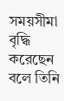সময়সীমা বৃদ্ধি করেছেন বলে তিনি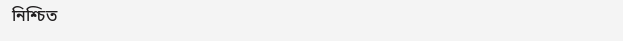নিশ্চিত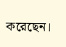করেছেন।